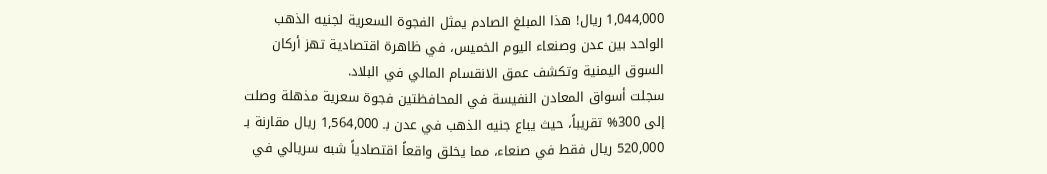1,044,000 ريال! هذا المبلغ الصادم يمثل الفجوة السعرية لجنيه الذهب الواحد بين عدن وصنعاء اليوم الخميس، في ظاهرة اقتصادية تهز أركان السوق اليمنية وتكشف عمق الانقسام المالي في البلاد.
سجلت أسواق المعادن النفيسة في المحافظتين فجوة سعرية مذهلة وصلت إلى 300% تقريباً، حيث يباع جنيه الذهب في عدن بـ 1,564,000 ريال مقارنة بـ 520,000 ريال فقط في صنعاء، مما يخلق واقعاً اقتصادياً شبه سريالي في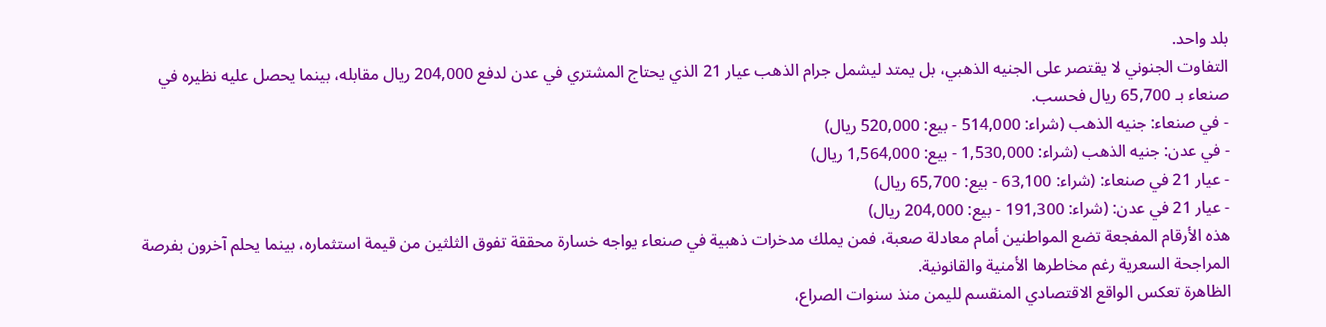بلد واحد.
التفاوت الجنوني لا يقتصر على الجنيه الذهبي، بل يمتد ليشمل جرام الذهب عيار 21 الذي يحتاج المشتري في عدن لدفع 204,000 ريال مقابله، بينما يحصل عليه نظيره في صنعاء بـ 65,700 ريال فحسب.
- في صنعاء: جنيه الذهب (شراء: 514,000 - بيع: 520,000 ريال)
- في عدن: جنيه الذهب (شراء: 1,530,000 - بيع: 1,564,000 ريال)
- عيار 21 في صنعاء: (شراء: 63,100 - بيع: 65,700 ريال)
- عيار 21 في عدن: (شراء: 191,300 - بيع: 204,000 ريال)
هذه الأرقام المفجعة تضع المواطنين أمام معادلة صعبة، فمن يملك مدخرات ذهبية في صنعاء يواجه خسارة محققة تفوق الثلثين من قيمة استثماره، بينما يحلم آخرون بفرصة المراجحة السعرية رغم مخاطرها الأمنية والقانونية.
الظاهرة تعكس الواقع الاقتصادي المنقسم لليمن منذ سنوات الصراع،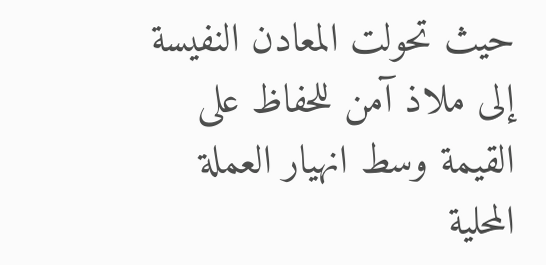حيث تحولت المعادن النفيسة إلى ملاذ آمن للحفاظ على القيمة وسط انهيار العملة المحلية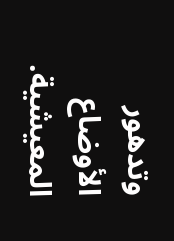وتدهور الأوضاع المعيشية.